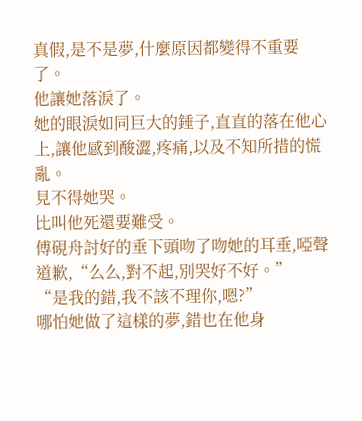真假,是不是夢,什麼原因都變得不重要了。
他讓她落淚了。
她的眼淚如同巨大的錘子,直直的落在他心上,讓他感到酸澀,疼痛,以及不知所措的慌亂。
見不得她哭。
比叫他死還要難受。
傅硯舟討好的垂下頭吻了吻她的耳垂,啞聲道歉,“么么,對不起,別哭好不好。”
“是我的錯,我不該不理你,嗯?”
哪怕她做了這樣的夢,錯也在他身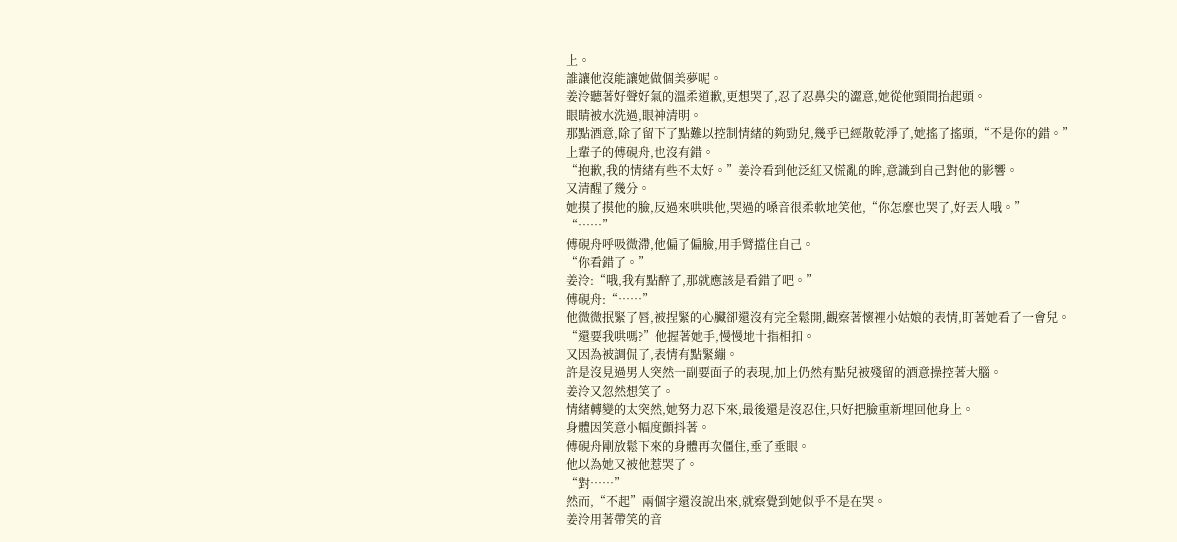上。
誰讓他沒能讓她做個美夢呢。
姜泠聽著好聲好氣的溫柔道歉,更想哭了,忍了忍鼻尖的澀意,她從他頸間抬起頭。
眼睛被水洗過,眼神清明。
那點酒意,除了留下了點難以控制情緒的夠勁兒,幾乎已經散乾淨了,她搖了搖頭,“不是你的錯。”
上輩子的傅硯舟,也沒有錯。
“抱歉,我的情緒有些不太好。”姜泠看到他泛紅又慌亂的眸,意識到自己對他的影響。
又清醒了幾分。
她摸了摸他的臉,反過來哄哄他,哭過的嗓音很柔軟地笑他,“你怎麼也哭了,好丟人哦。”
“……”
傅硯舟呼吸微滯,他偏了偏臉,用手臂擋住自己。
“你看錯了。”
姜泠:“哦,我有點醉了,那就應該是看錯了吧。”
傅硯舟:“……”
他微微抿緊了唇,被捏緊的心臟卻還沒有完全鬆開,觀察著懷裡小姑娘的表情,盯著她看了一會兒。
“還要我哄嗎?”他握著她手,慢慢地十指相扣。
又因為被調侃了,表情有點緊繃。
許是沒見過男人突然一副要面子的表現,加上仍然有點兒被殘留的酒意操控著大腦。
姜泠又忽然想笑了。
情緒轉變的太突然,她努力忍下來,最後還是沒忍住,只好把臉重新埋回他身上。
身體因笑意小幅度顫抖著。
傅硯舟剛放鬆下來的身體再次僵住,垂了垂眼。
他以為她又被他惹哭了。
“對……”
然而,“不起”兩個字還沒說出來,就察覺到她似乎不是在哭。
姜泠用著帶笑的音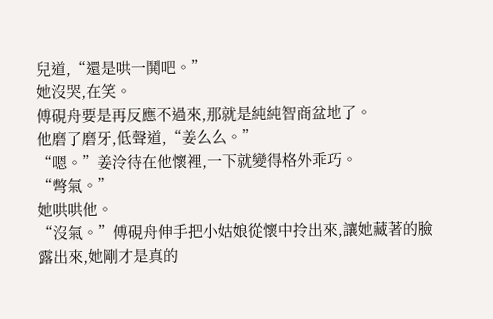兒道,“還是哄一鬨吧。”
她沒哭,在笑。
傅硯舟要是再反應不過來,那就是純純智商盆地了。
他磨了磨牙,低聲道,“姜么么。”
“嗯。”姜泠待在他懷裡,一下就變得格外乖巧。
“彆氣。”
她哄哄他。
“沒氣。”傅硯舟伸手把小姑娘從懷中拎出來,讓她藏著的臉露出來,她剛才是真的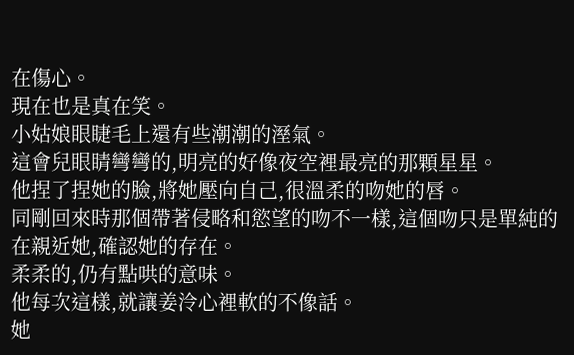在傷心。
現在也是真在笑。
小姑娘眼睫毛上還有些潮潮的溼氣。
這會兒眼睛彎彎的,明亮的好像夜空裡最亮的那顆星星。
他捏了捏她的臉,將她壓向自己,很溫柔的吻她的唇。
同剛回來時那個帶著侵略和慾望的吻不一樣,這個吻只是單純的在親近她,確認她的存在。
柔柔的,仍有點哄的意味。
他每次這樣,就讓姜泠心裡軟的不像話。
她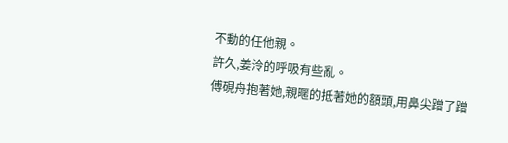不動的任他親。
許久,姜泠的呼吸有些亂。
傅硯舟抱著她,親暱的抵著她的額頭,用鼻尖蹭了蹭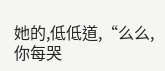她的,低低道,“么么,你每哭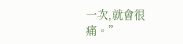一次,就會很痛。”